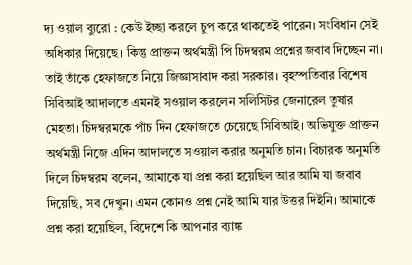দ্য ওয়াল ব্যুরো : কেউ ইচ্ছা করলে চুপ করে থাকতেই পারেন। সংবিধান সেই অধিকার দিয়েছে। কিন্তু প্রাক্তন অর্থমন্ত্রী পি চিদম্বরম প্রশ্নের জবাব দিচ্ছেন না। তাই তাঁকে হেফাজতে নিয়ে জিজ্ঞাসাবাদ করা সরকার। বৃহস্পতিবার বিশেষ সিবিআই আদালতে এমনই সওয়াল করলেন সলিসিটর জেনারেল তুষার মেহতা। চিদম্বরমকে পাঁচ দিন হেফাজতে চেয়েছে সিবিআই। অভিযুক্ত প্রাক্তন অর্থমন্ত্রী নিজে এদিন আদালতে সওয়াল করার অনুমতি চান। বিচারক অনুমতি দিলে চিদম্বরম বলেন, আমাকে যা প্রশ্ন করা হয়েছিল আর আমি যা জবাব দিয়েছি, সব দেখুন। এমন কোনও প্রশ্ন নেই আমি যার উত্তর দিইনি। আমাকে প্রশ্ন করা হয়েছিল, বিদেশে কি আপনার ব্যাঙ্ক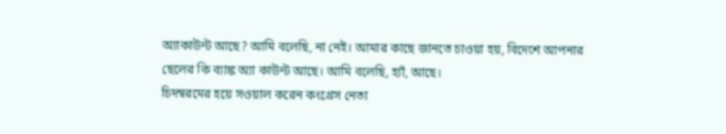অ্যাকাউন্ট আছে? আমি বলেছি, না নেই। আমার কাছে জানতে চাওয়া হয়, বিদেশে আপনার ছেলের কি ব্যাঙ্ক অ্যা কাউন্ট আছে। আমি বলেছি, হ্যাঁ, আছে।
চিদম্বরমের হয়ে সওয়াল করেন কংগ্রেস নেতা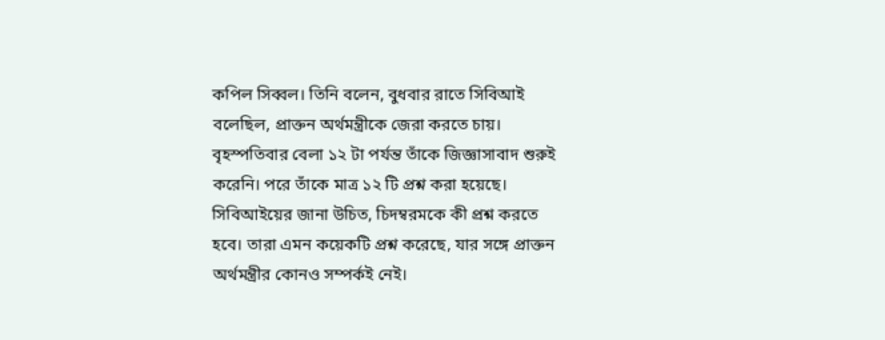কপিল সিব্বল। তিনি বলেন, বুধবার রাতে সিবিআই বলেছিল, প্রাক্তন অর্থমন্ত্রীকে জেরা করতে চায়। বৃহস্পতিবার বেলা ১২ টা পর্যন্ত তাঁকে জিজ্ঞাসাবাদ শুরুই করেনি। পরে তাঁকে মাত্র ১২ টি প্রশ্ন করা হয়েছে। সিবিআইয়ের জানা উচিত, চিদম্বরমকে কী প্রশ্ন করতে হবে। তারা এমন কয়েকটি প্রশ্ন করেছে, যার সঙ্গে প্রাক্তন অর্থমন্ত্রীর কোনও সম্পর্কই নেই।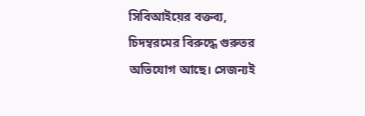সিবিআইয়ের বক্তব্য, চিদম্বরমের বিরুদ্ধে গুরুতর অভিযোগ আছে। সেজন্যই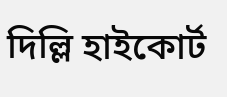দিল্লি হাইকোর্ট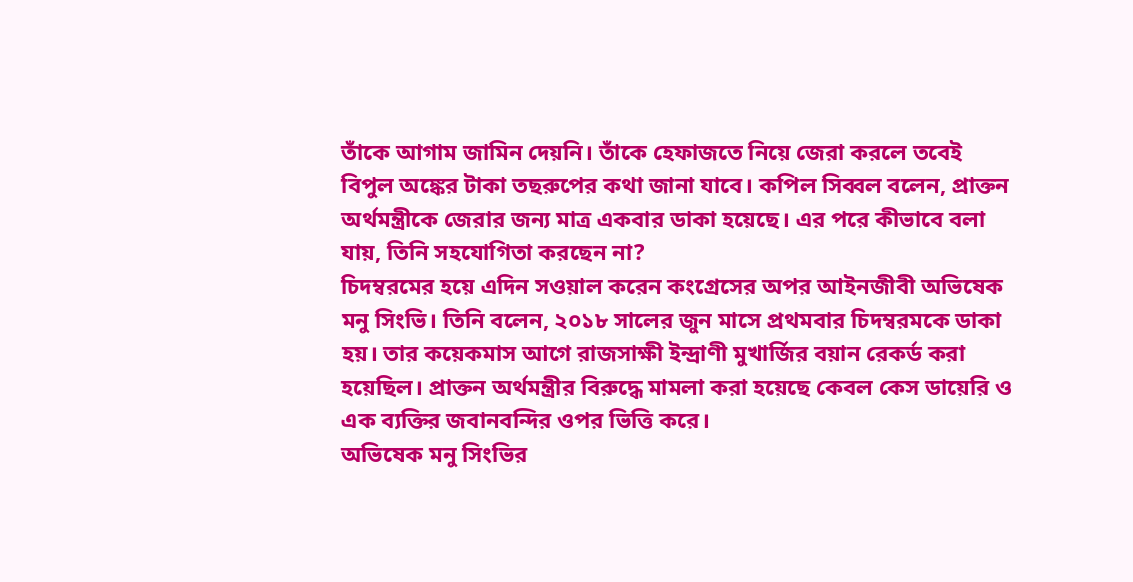তাঁকে আগাম জামিন দেয়নি। তাঁকে হেফাজতে নিয়ে জেরা করলে তবেই বিপুল অঙ্কের টাকা তছরুপের কথা জানা যাবে। কপিল সিব্বল বলেন, প্রাক্তন অর্থমন্ত্রীকে জেরার জন্য মাত্র একবার ডাকা হয়েছে। এর পরে কীভাবে বলা যায়, তিনি সহযোগিতা করছেন না?
চিদম্বরমের হয়ে এদিন সওয়াল করেন কংগ্রেসের অপর আইনজীবী অভিষেক মনু সিংভি। তিনি বলেন, ২০১৮ সালের জুন মাসে প্রথমবার চিদম্বরমকে ডাকা হয়। তার কয়েকমাস আগে রাজসাক্ষী ইন্দ্রাণী মুখার্জির বয়ান রেকর্ড করা হয়েছিল। প্রাক্তন অর্থমন্ত্রীর বিরুদ্ধে মামলা করা হয়েছে কেবল কেস ডায়েরি ও এক ব্যক্তির জবানবন্দির ওপর ভিত্তি করে।
অভিষেক মনু সিংভির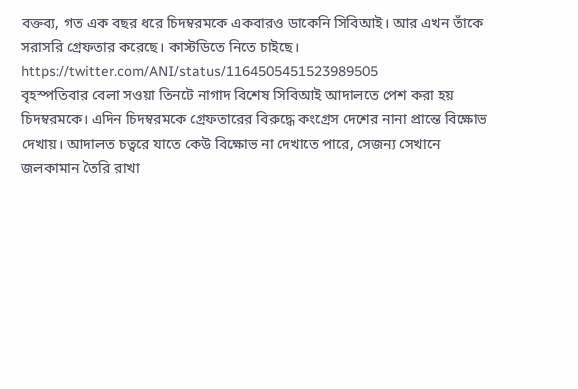বক্তব্য, গত এক বছর ধরে চিদম্বরমকে একবারও ডাকেনি সিবিআই। আর এখন তাঁকে সরাসরি গ্রেফতার করেছে। কাস্টডিতে নিতে চাইছে।
https://twitter.com/ANI/status/1164505451523989505
বৃহস্পতিবার বেলা সওয়া তিনটে নাগাদ বিশেষ সিবিআই আদালতে পেশ করা হয় চিদম্বরমকে। এদিন চিদম্বরমকে গ্রেফতারের বিরুদ্ধে কংগ্রেস দেশের নানা প্রান্তে বিক্ষোভ দেখায়। আদালত চত্বরে যাতে কেউ বিক্ষোভ না দেখাতে পারে, সেজন্য সেখানে জলকামান তৈরি রাখা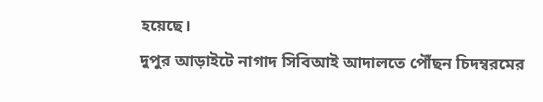হয়েছে।
দুপুর আড়াইটে নাগাদ সিবিআই আদালতে পৌঁছন চিদম্বরমের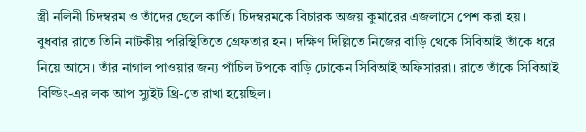স্ত্রী নলিনী চিদম্বরম ও তাঁদের ছেলে কার্তি। চিদম্বরমকে বিচারক অজয় কুমারের এজলাসে পেশ করা হয়। বুধবার রাতে তিনি নাটকীয় পরিস্থিতিতে গ্রেফতার হন। দক্ষিণ দিল্লিতে নিজের বাড়ি থেকে সিবিআই তাঁকে ধরে নিয়ে আসে। তাঁর নাগাল পাওয়ার জন্য পাঁচিল টপকে বাড়ি ঢোকেন সিবিআই অফিসাররা। রাতে তাঁকে সিবিআই বিল্ডিং-এর লক আপ স্যুইট থ্রি-তে রাখা হয়েছিল।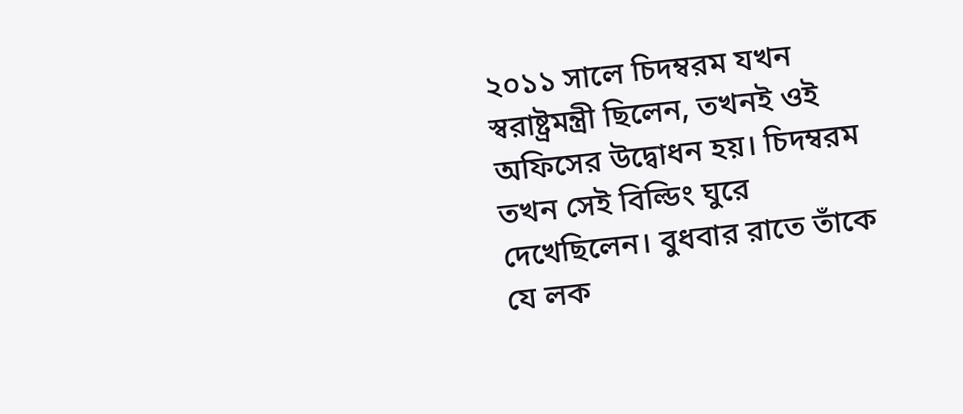২০১১ সালে চিদম্বরম যখন স্বরাষ্ট্রমন্ত্রী ছিলেন, তখনই ওই অফিসের উদ্বোধন হয়। চিদম্বরম তখন সেই বিল্ডিং ঘুরে দেখেছিলেন। বুধবার রাতে তাঁকে যে লক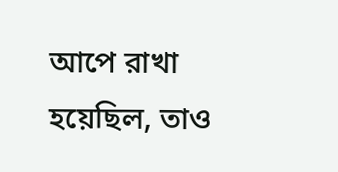আপে রাখা হয়েছিল, তাও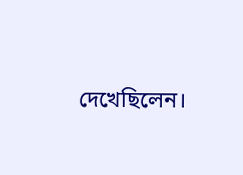দেখেছিলেন।